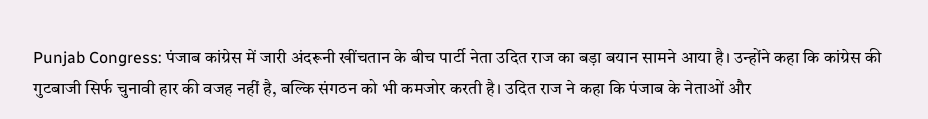Punjab Congress: पंजाब कांग्रेस में जारी अंदरूनी खींचतान के बीच पार्टी नेता उदित राज का बड़ा बयान सामने आया है। उन्होंने कहा कि कांग्रेस की गुटबाजी सिर्फ चुनावी हार की वजह नहीं है, बल्कि संगठन को भी कमजोर करती है। उदित राज ने कहा कि पंजाब के नेताओं और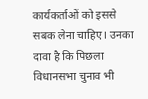कार्यकर्ताओं को इससे सबक लेना चाहिए। उनका दावा है कि पिछला विधानसभा चुनाव भी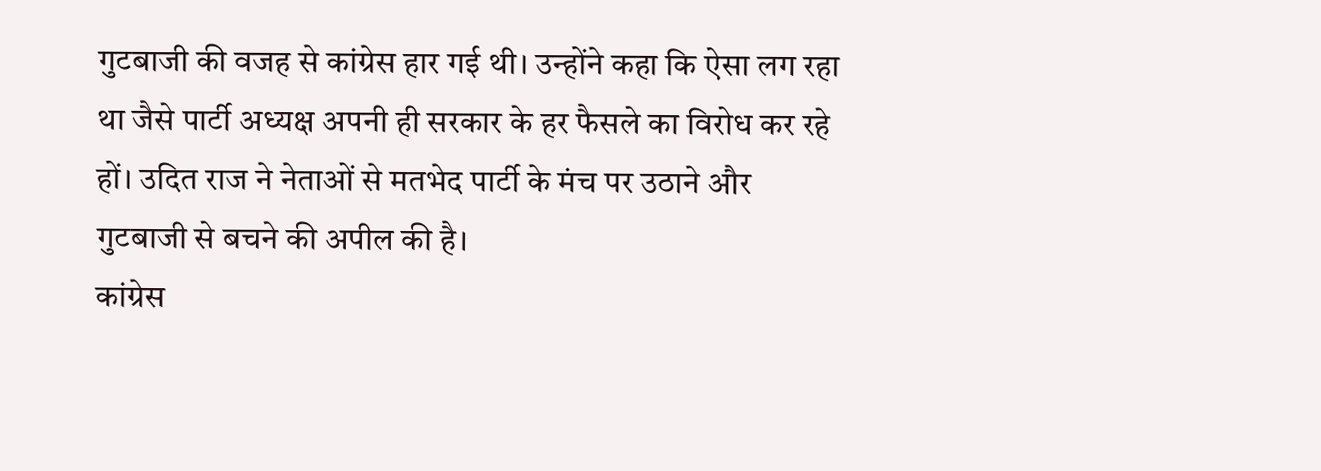गुटबाजी की वजह से कांग्रेस हार गई थी। उन्होंने कहा कि ऐसा लग रहा था जैसे पार्टी अध्यक्ष अपनी ही सरकार के हर फैसले का विरोध कर रहे हों। उदित राज ने नेताओं से मतभेद पार्टी के मंच पर उठाने और गुटबाजी से बचने की अपील की है।
कांग्रेस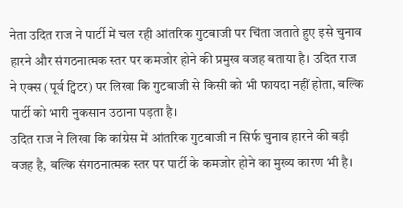नेता उदित राज ने पार्टी में चल रही आंतरिक गुटबाजी पर चिंता जताते हुए इसे चुनाव हारने और संगठनात्मक स्तर पर कमजोर होने की प्रमुख वजह बताया है। उदित राज ने एक्स (पूर्व ट्विटर) पर लिखा कि गुटबाजी से किसी को भी फायदा नहीं होता, बल्कि पार्टी को भारी नुकसान उठाना पड़ता है।
उदित राज ने लिखा कि कांग्रेस में आंतरिक गुटबाजी न सिर्फ चुनाव हारने की बड़ी वजह है, बल्कि संगठनात्मक स्तर पर पार्टी के कमजोर होने का मुख्य कारण भी है।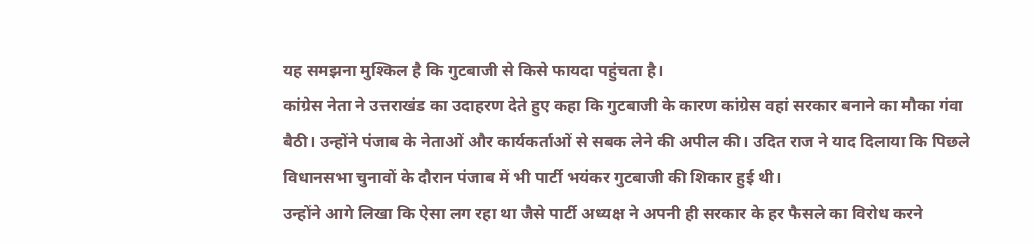यह समझना मुश्किल है कि गुटबाजी से किसे फायदा पहुंचता है।
कांग्रेस नेता ने उत्तराखंड का उदाहरण देते हुए कहा कि गुटबाजी के कारण कांग्रेस वहां सरकार बनाने का मौका गंवा बैठी। उन्होंने पंजाब के नेताओं और कार्यकर्ताओं से सबक लेने की अपील की। उदित राज ने याद दिलाया कि पिछले विधानसभा चुनावों के दौरान पंजाब में भी पार्टी भयंकर गुटबाजी की शिकार हुई थी।
उन्होंने आगे लिखा कि ऐसा लग रहा था जैसे पार्टी अध्यक्ष ने अपनी ही सरकार के हर फैसले का विरोध करने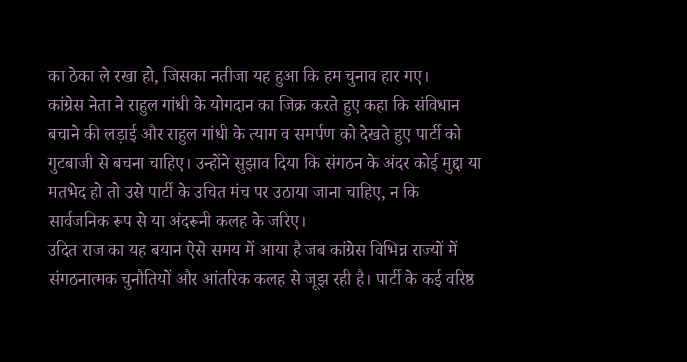का ठेका ले रखा हो, जिसका नतीजा यह हुआ कि हम चुनाव हार गए।
कांग्रेस नेता ने राहुल गांधी के योगदान का जिक्र करते हुए कहा कि संविधान बचाने की लड़ाई और राहुल गांधी के त्याग व समर्पण को देखते हुए पार्टी को गुटबाजी से बचना चाहिए। उन्होंने सुझाव दिया कि संगठन के अंदर कोई मुद्दा या मतभेद हो तो उसे पार्टी के उचित मंच पर उठाया जाना चाहिए, न कि सार्वजनिक रूप से या अंदरूनी कलह के जरिए।
उदित राज का यह बयान ऐसे समय में आया है जब कांग्रेस विभिन्न राज्यों में संगठनात्मक चुनौतियों और आंतरिक कलह से जूझ रही है। पार्टी के कई वरिष्ठ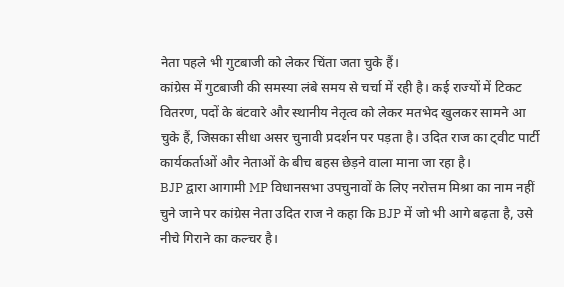नेता पहले भी गुटबाजी को लेकर चिंता जता चुके हैं।
कांग्रेस में गुटबाजी की समस्या लंबे समय से चर्चा में रही है। कई राज्यों में टिकट वितरण, पदों के बंटवारे और स्थानीय नेतृत्व को लेकर मतभेद खुलकर सामने आ चुके हैं, जिसका सीधा असर चुनावी प्रदर्शन पर पड़ता है। उदित राज का ट्वीट पार्टी कार्यकर्ताओं और नेताओं के बीच बहस छेड़ने वाला माना जा रहा है।
BJP द्वारा आगामी MP विधानसभा उपचुनावों के लिए नरोत्तम मिश्रा का नाम नहीं चुने जाने पर कांग्रेस नेता उदित राज ने कहा कि BJP में जो भी आगे बढ़ता है, उसे नीचे गिराने का कल्चर है।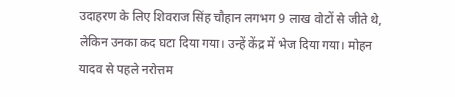उदाहरण के लिए शिवराज सिंह चौहान लगभग 9 लाख वोटों से जीते थे, लेकिन उनका कद घटा दिया गया। उन्हें केंद्र में भेज दिया गया। मोहन यादव से पहले नरोत्तम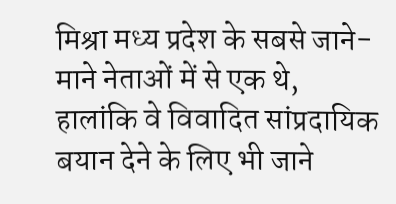मिश्रा मध्य प्रदेश के सबसे जाने-माने नेताओं में से एक थे, हालांकि वे विवादित सांप्रदायिक बयान देने के लिए भी जाने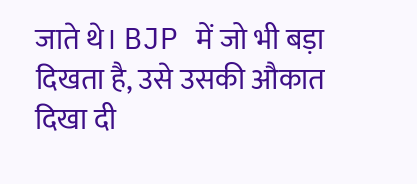जाते थे। BJP में जो भी बड़ा दिखता है, उसे उसकी औकात दिखा दी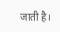जाती है।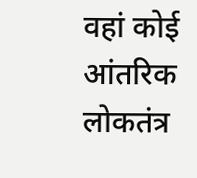वहां कोई आंतरिक लोकतंत्र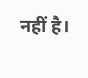नहीं है।